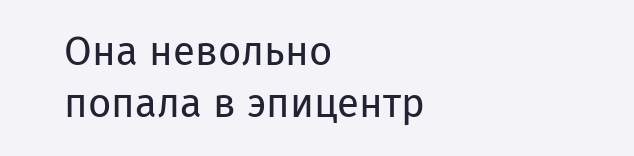Она невольно попала в эпицентр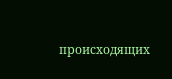происходящих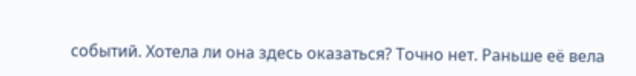событий. Хотела ли она здесь оказаться? Точно нет. Раньше её вела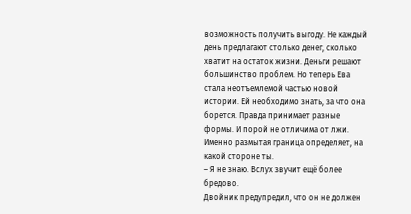возможность получить выгоду. Не каждый день предлагают столько денег, сколько хватит на остаток жизни. Деньги решают большинство проблем. Но теперь Ева стала неотъемлемой частью новой истории. Ей необходимо знать, за что она борется. Правда принимает разные формы. И порой не отличима от лжи. Именно размытая граница определяет, на какой стороне ты.
– Я не знаю. Вслух звучит ещё более бредово.
Двойник предупредил, что он не должен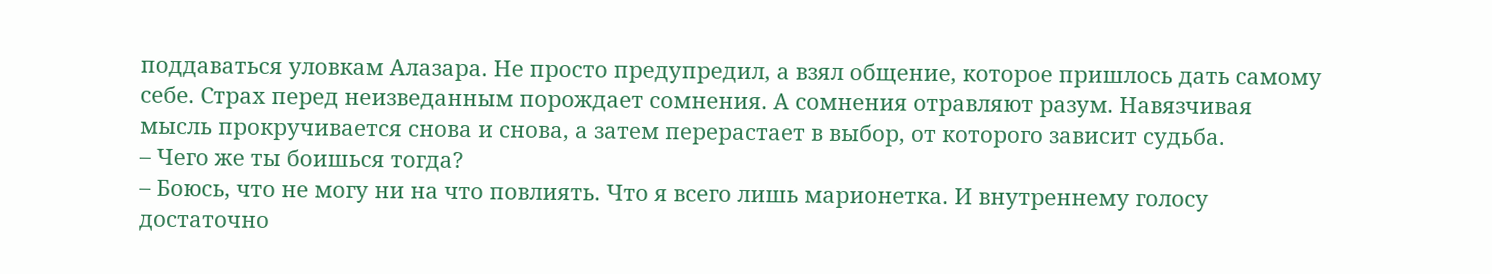поддаваться уловкам Алазара. Не просто предупредил, а взял общение, которое пришлось дать самому себе. Страх перед неизведанным порождает сомнения. А сомнения отравляют разум. Навязчивая мысль прокручивается снова и снова, а затем перерастает в выбор, от которого зависит судьба.
– Чего же ты боишься тогда?
– Боюсь, что не могу ни на что повлиять. Что я всего лишь марионетка. И внутреннему голосу достаточно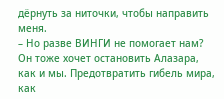дёрнуть за ниточки, чтобы направить меня.
– Но разве ВИНГИ не помогает нам? Он тоже хочет остановить Алазара, как и мы. Предотвратить гибель мира, как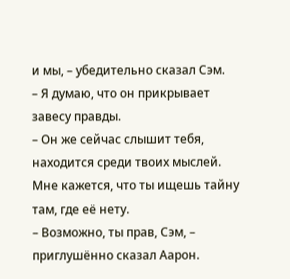и мы, – убедительно сказал Сэм.
– Я думаю, что он прикрывает завесу правды.
– Он же сейчас слышит тебя, находится среди твоих мыслей. Мне кажется, что ты ищешь тайну там, где её нету.
– Возможно, ты прав, Сэм, – приглушённо сказал Аарон.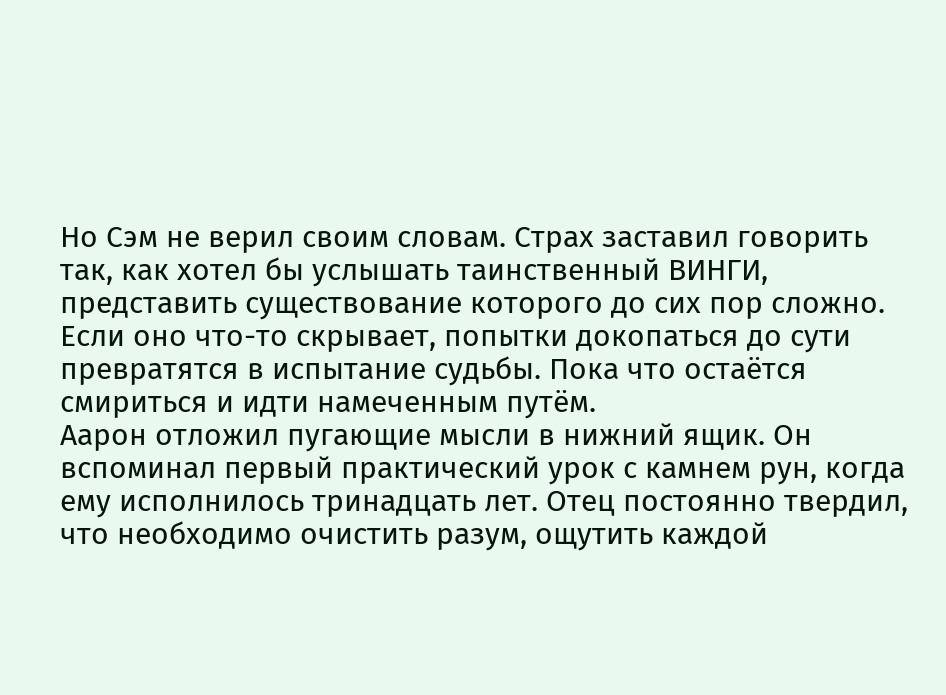Но Сэм не верил своим словам. Страх заставил говорить так, как хотел бы услышать таинственный ВИНГИ, представить существование которого до сих пор сложно. Если оно что-то скрывает, попытки докопаться до сути превратятся в испытание судьбы. Пока что остаётся смириться и идти намеченным путём.
Аарон отложил пугающие мысли в нижний ящик. Он вспоминал первый практический урок с камнем рун, когда ему исполнилось тринадцать лет. Отец постоянно твердил, что необходимо очистить разум, ощутить каждой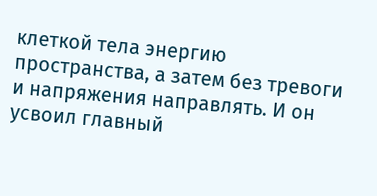клеткой тела энергию пространства, а затем без тревоги и напряжения направлять. И он усвоил главный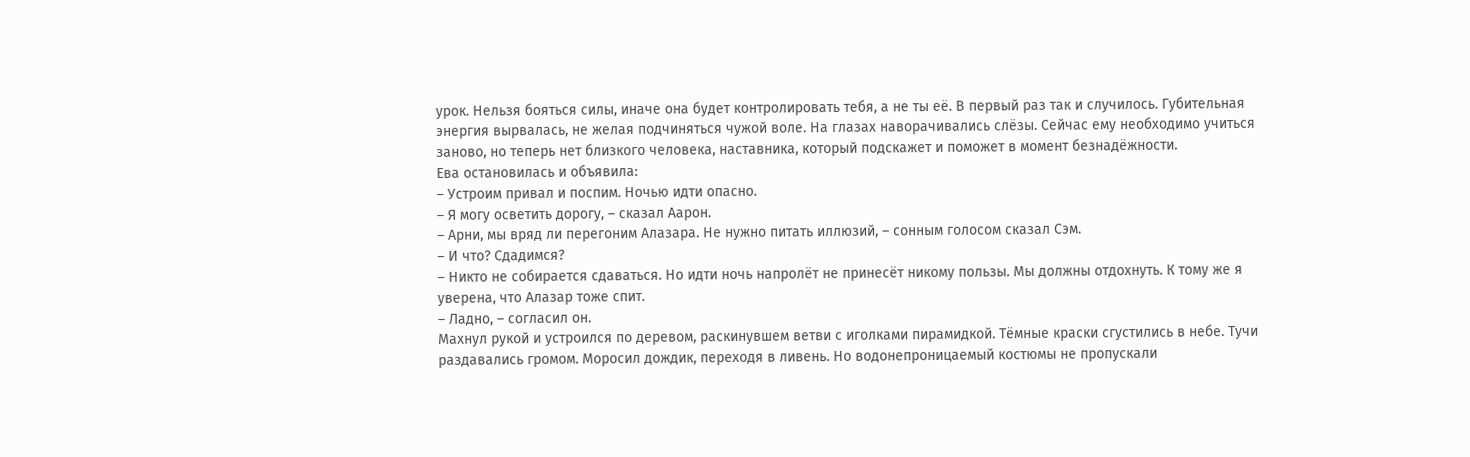урок. Нельзя бояться силы, иначе она будет контролировать тебя, а не ты её. В первый раз так и случилось. Губительная энергия вырвалась, не желая подчиняться чужой воле. На глазах наворачивались слёзы. Сейчас ему необходимо учиться заново, но теперь нет близкого человека, наставника, который подскажет и поможет в момент безнадёжности.
Ева остановилась и объявила:
– Устроим привал и поспим. Ночью идти опасно.
– Я могу осветить дорогу, – сказал Аарон.
– Арни, мы вряд ли перегоним Алазара. Не нужно питать иллюзий, – сонным голосом сказал Сэм.
– И что? Сдадимся?
– Никто не собирается сдаваться. Но идти ночь напролёт не принесёт никому пользы. Мы должны отдохнуть. К тому же я уверена, что Алазар тоже спит.
– Ладно, – согласил он.
Махнул рукой и устроился по деревом, раскинувшем ветви с иголками пирамидкой. Тёмные краски сгустились в небе. Тучи раздавались громом. Моросил дождик, переходя в ливень. Но водонепроницаемый костюмы не пропускали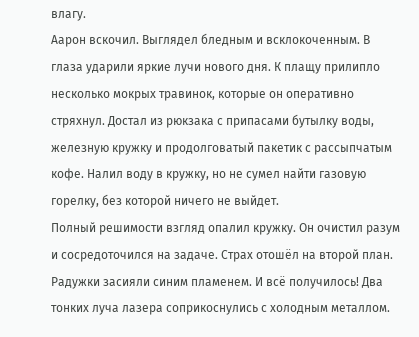влагу.
Аарон вскочил. Выглядел бледным и всклокоченным. В глаза ударили яркие лучи нового дня. К плащу прилипло несколько мокрых травинок, которые он оперативно стряхнул. Достал из рюкзака с припасами бутылку воды, железную кружку и продолговатый пакетик с рассыпчатым кофе. Налил воду в кружку, но не сумел найти газовую горелку, без которой ничего не выйдет.
Полный решимости взгляд опалил кружку. Он очистил разум и сосредоточился на задаче. Страх отошёл на второй план. Радужки засияли синим пламенем. И всё получилось! Два тонких луча лазера соприкоснулись с холодным металлом.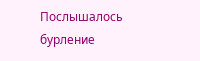Послышалось бурление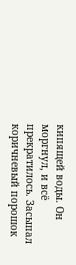кипящей воды. Он моргнул, и всё прекратилось. Засыпал коричневый порошок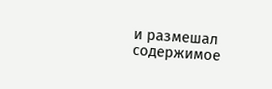и размешал содержимое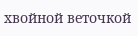хвойной веточкой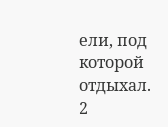ели, под которой отдыхал.
2